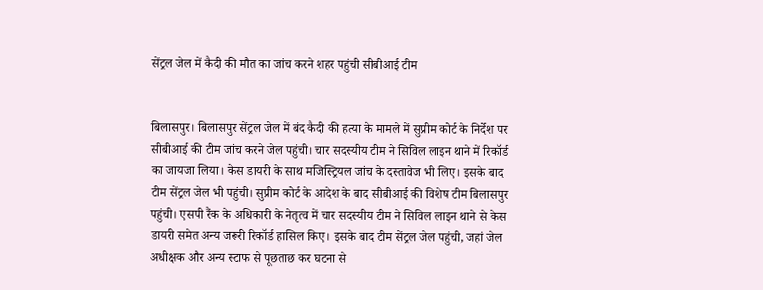सेंट्रल जेल में कैदी की मौत का जांच करने शहर पहुंची सीबीआई टीम


बिलासपुर। बिलासपुर सेंट्रल जेल में बंद कैदी की हत्या के मामले में सुप्रीम कोर्ट के निर्देश पर सीबीआई की टीम जांच करने जेल पहुंची। चार सदस्यीय टीम ने सिविल लाइन थाने में रिकॉर्ड का जायजा लिया। केस डायरी के साथ मजिस्ट्रियल जांच के दस्तावेज भी लिए। इसके बाद टीम सेंट्रल जेल भी पहुंची। सुप्रीम कोर्ट के आदेश के बाद सीबीआई की विशेष टीम बिलासपुर पहुंची। एसपी रैंक के अधिकारी के नेतृत्व में चार सदस्यीय टीम ने सिविल लाइन थाने से केस डायरी समेत अन्य जरूरी रिकॉर्ड हासिल किए। इसके बाद टीम सेंट्रल जेल पहुंची, जहां जेल अधीक्षक और अन्य स्टाफ से पूछताछ कर घटना से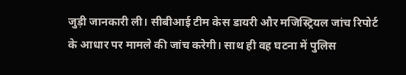जुड़ी जानकारी ली। सीबीआई टीम केस डायरी और मजिस्ट्रियल जांच रिपोर्ट के आधार पर मामले की जांच करेगी। साथ ही वह घटना में पुलिस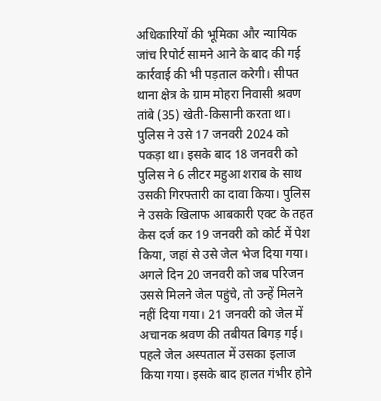अधिकारियों की भूमिका और न्यायिक जांच रिपोर्ट सामने आने के बाद की गई कार्रवाई की भी पड़ताल करेगी। सीपत थाना क्षेत्र के ग्राम मोहरा निवासी श्रवण तांबे (35) खेती-किसानी करता था। पुलिस ने उसे 17 जनवरी 2024 को पकड़ा था। इसके बाद 18 जनवरी को पुलिस ने 6 लीटर महुआ शराब के साथ उसकी गिरफ्तारी का दावा किया। पुलिस ने उसके खिलाफ आबकारी एक्ट के तहत केस दर्ज कर 19 जनवरी को कोर्ट में पेश किया, जहां से उसे जेल भेज दिया गया। अगले दिन 20 जनवरी को जब परिजन उससे मिलने जेल पहुंचे, तो उन्हें मिलने नहीं दिया गया। 21 जनवरी को जेल में अचानक श्रवण की तबीयत बिगड़ गई। पहले जेल अस्पताल में उसका इलाज किया गया। इसके बाद हालत गंभीर होने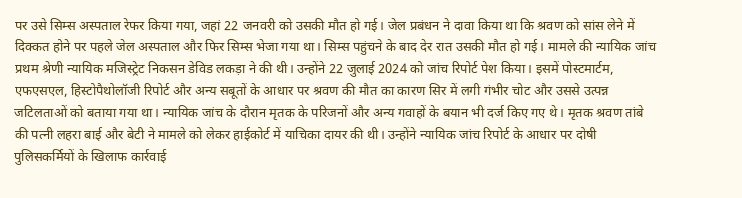पर उसे सिम्स अस्पताल रेफर किया गया, जहां 22 जनवरी को उसकी मौत हो गई। जेल प्रबंधन ने दावा किया था कि श्रवण को सांस लेने में दिक्कत होने पर पहले जेल अस्पताल और फिर सिम्स भेजा गया था। सिम्स पहुंचने के बाद देर रात उसकी मौत हो गई। मामले की न्यायिक जांच प्रथम श्रेणी न्यायिक मजिस्ट्रेट निकसन डेविड लकड़ा ने की थी। उन्होंने 22 जुलाई 2024 को जांच रिपोर्ट पेश किया। इसमें पोस्टमार्टम, एफएसएल, हिस्टोपैथोलॉजी रिपोर्ट और अन्य सबूतों के आधार पर श्रवण की मौत का कारण सिर में लगी गंभीर चोट और उससे उत्पन्न जटिलताओं को बताया गया था। न्यायिक जांच के दौरान मृतक के परिजनों और अन्य गवाहों के बयान भी दर्ज किए गए थे। मृतक श्रवण तांबे की पत्नी लहरा बाई और बेटी ने मामले को लेकर हाईकोर्ट में याचिका दायर की थी। उन्होंने न्यायिक जांच रिपोर्ट के आधार पर दोषी पुलिसकर्मियों के खिलाफ कार्रवाई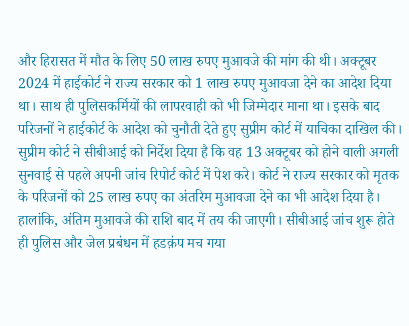और हिरासत में मौत के लिए 50 लाख रुपए मुआवजे की मांग की थी। अक्टूबर 2024 में हाईकोर्ट ने राज्य सरकार को 1 लाख रुपए मुआवजा देने का आदेश दिया था। साथ ही पुलिसकर्मियों की लापरवाही को भी जिम्मेदार माना था। इसके बाद परिजनों ने हाईकोर्ट के आदेश को चुनौती देते हुए सुप्रीम कोर्ट में याचिका दाखिल की। सुप्रीम कोर्ट ने सीबीआई को निर्देश दिया है कि वह 13 अक्टूबर को होने वाली अगली सुनवाई से पहले अपनी जांच रिपोर्ट कोर्ट में पेश करे। कोर्ट ने राज्य सरकार को मृतक के परिजनों को 25 लाख रुपए का अंतरिम मुआवजा देने का भी आदेश दिया है। हालांकि, अंतिम मुआवजे की राशि बाद में तय की जाएगी। सीबीआई जांच शुरू होते ही पुलिस और जेल प्रबंधन में हडक़ंप मच गया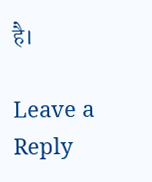है।

Leave a Reply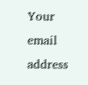Your email address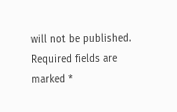will not be published. Required fields are marked *